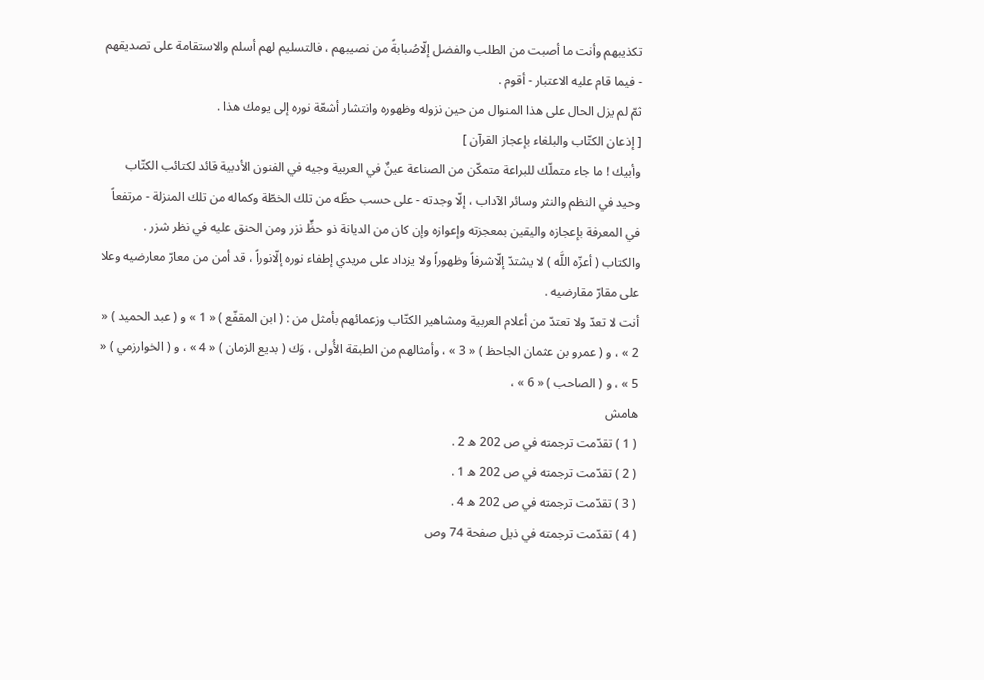تكذيبهم وأنت ما أصبت من الطلب والفضل إلّاصُبابةً من نصيبهم ، فالتسليم لهم أسلم والاستقامة على تصديقهم - فيما قام عليه الاعتبار - أقوم .
ثمّ لم يزل الحال على هذا المنوال من حين نزوله وظهوره وانتشار أشعّة نوره إلى يومك هذا .
[ إذعان الكتّاب والبلغاء بإعجاز القرآن ]
وأبيك ! ما جاء متملّك للبراعة متمكّن من الصناعة عينٌ في العربية وجيه في الفنون الأدبية قائد لكتائب الكتّاب وحيد في النظم والنثر وسائر الآداب ، إلّا وجدته - على حسب حظّه من تلك الخطّة وكماله من تلك المنزلة - مرتفعاً في المعرفة بإعجازه واليقين بمعجزته وإعوازه وإن كان من الديانة ذو حظٍّ نزر ومن الحنق عليه في نظر شزر .
والكتاب ( أعزّه اللَّه ) لا يشتدّ إلّاشرفاً وظهوراً ولا يزداد على مريدي إطفاء نوره إلّانوراً ، قد أمن من معارّ معارضيه وعلا على مقارّ مقارضيه .
أنت لا تعدّ ولا تعتدّ من أعلام العربية ومشاهير الكتّاب وزعمائهم بأمثل من : ( ابن المقفّع ) « 1 » و ( عبد الحميد ) « 2 » ، و ( عمرو بن عثمان الجاحظ ) « 3 » ، وأمثالهم من الطبقة الأُولى ، وَك ( بديع الزمان ) « 4 » ، و ( الخوارزمي ) « 5 » ، و ( الصاحب ) « 6 » ،
هامش
( 1 ) تقدّمت ترجمته في ص 202 ه 2 .
( 2 ) تقدّمت ترجمته في ص 202 ه 1 .
( 3 ) تقدّمت ترجمته في ص 202 ه 4 .
( 4 ) تقدّمت ترجمته في ذيل صفحة 74 وص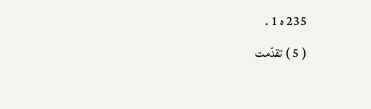235 ه 1 .
( 5 ) تقدّمت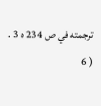ترجمته في ص 234 ه 3 .
( 6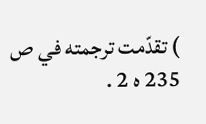) تقدّمت ترجمته في ص 235 ه 2 .